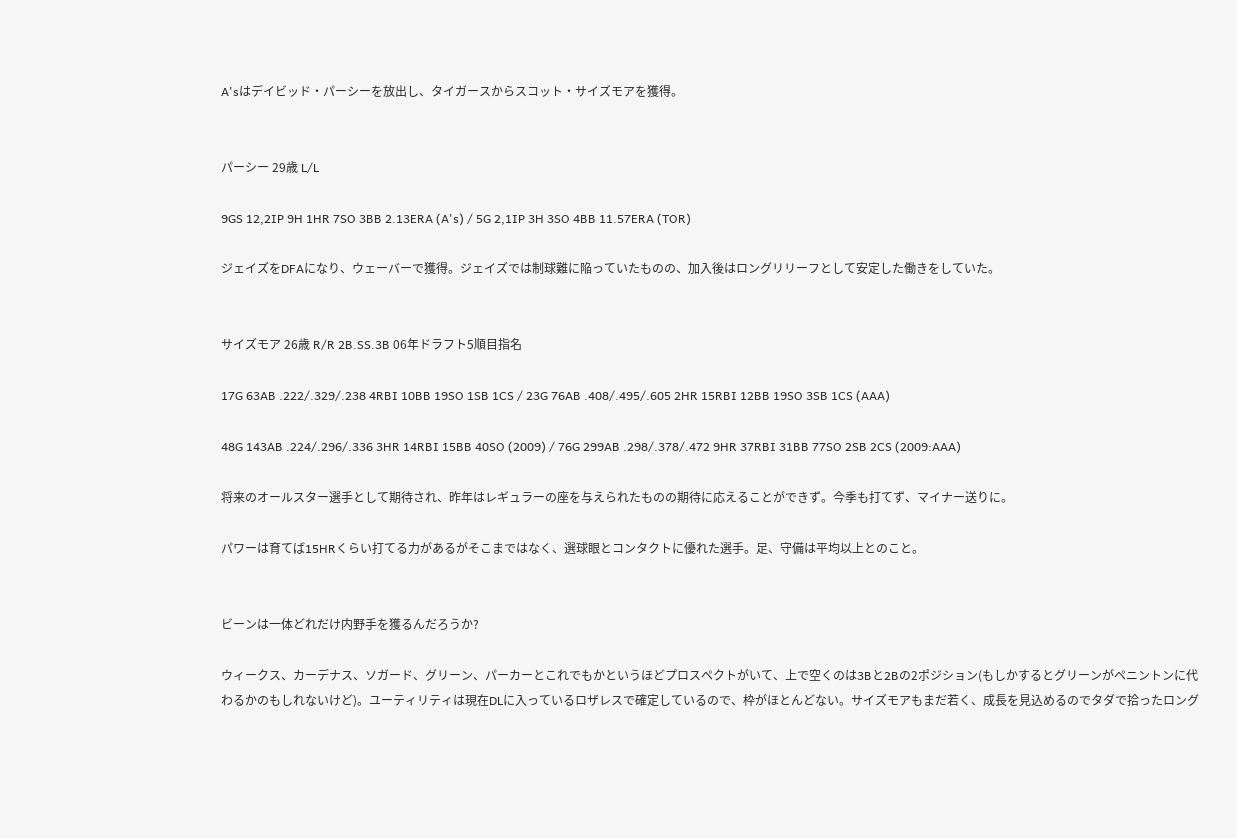A'sはデイビッド・パーシーを放出し、タイガースからスコット・サイズモアを獲得。


パーシー 29歳 L/L

9GS 12,2IP 9H 1HR 7SO 3BB 2.13ERA (A's) / 5G 2,1IP 3H 3SO 4BB 11.57ERA (TOR)

ジェイズをDFAになり、ウェーバーで獲得。ジェイズでは制球難に陥っていたものの、加入後はロングリリーフとして安定した働きをしていた。


サイズモア 26歳 R/R 2B.SS.3B 06年ドラフト5順目指名

17G 63AB .222/.329/.238 4RBI 10BB 19SO 1SB 1CS / 23G 76AB .408/.495/.605 2HR 15RBI 12BB 19SO 3SB 1CS (AAA)

48G 143AB .224/.296/.336 3HR 14RBI 15BB 40SO (2009) / 76G 299AB .298/.378/.472 9HR 37RBI 31BB 77SO 2SB 2CS (2009:AAA)

将来のオールスター選手として期待され、昨年はレギュラーの座を与えられたものの期待に応えることができず。今季も打てず、マイナー送りに。

パワーは育てば15HRくらい打てる力があるがそこまではなく、選球眼とコンタクトに優れた選手。足、守備は平均以上とのこと。


ビーンは一体どれだけ内野手を獲るんだろうか?

ウィークス、カーデナス、ソガード、グリーン、パーカーとこれでもかというほどプロスペクトがいて、上で空くのは3Bと2Bの2ポジション(もしかするとグリーンがペニントンに代わるかのもしれないけど)。ユーティリティは現在DLに入っているロザレスで確定しているので、枠がほとんどない。サイズモアもまだ若く、成長を見込めるのでタダで拾ったロング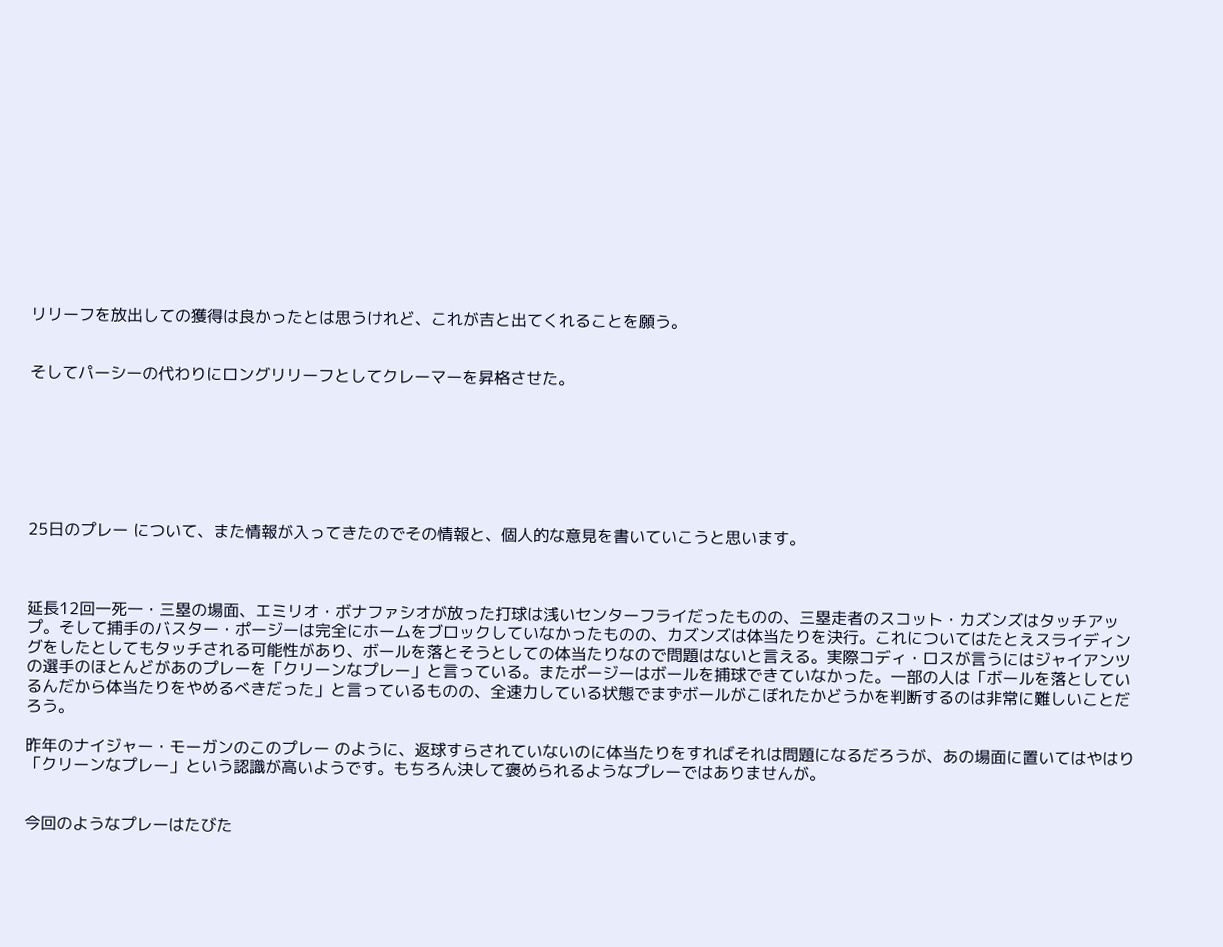リリーフを放出しての獲得は良かったとは思うけれど、これが吉と出てくれることを願う。


そしてパーシーの代わりにロングリリーフとしてクレーマーを昇格させた。







25日のプレー について、また情報が入ってきたのでその情報と、個人的な意見を書いていこうと思います。



延長12回一死一・三塁の場面、エミリオ・ボナファシオが放った打球は浅いセンターフライだったものの、三塁走者のスコット・カズンズはタッチアップ。そして捕手のバスター・ポージーは完全にホームをブロックしていなかったものの、カズンズは体当たりを決行。これについてはたとえスライディングをしたとしてもタッチされる可能性があり、ボールを落とそうとしての体当たりなので問題はないと言える。実際コディ・ロスが言うにはジャイアンツの選手のほとんどがあのプレーを「クリーンなプレー」と言っている。またポージーはボールを捕球できていなかった。一部の人は「ボールを落としているんだから体当たりをやめるべきだった」と言っているものの、全速力している状態でまずボールがこぼれたかどうかを判断するのは非常に難しいことだろう。

昨年のナイジャー・モーガンのこのプレー のように、返球すらされていないのに体当たりをすればそれは問題になるだろうが、あの場面に置いてはやはり「クリーンなプレー」という認識が高いようです。もちろん決して褒められるようなプレーではありませんが。


今回のようなプレーはたびた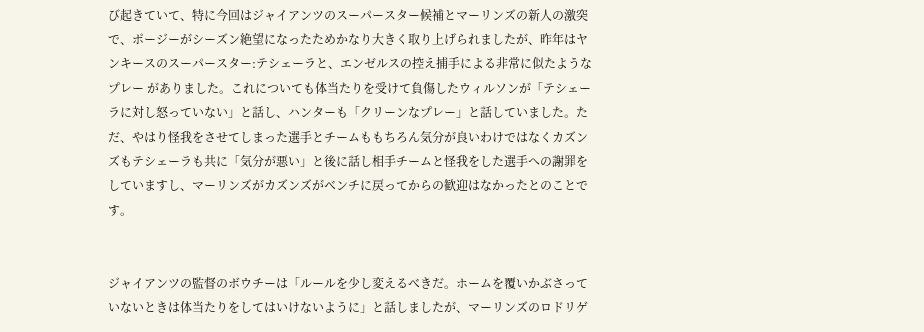び起きていて、特に今回はジャイアンツのスーパースター候補とマーリンズの新人の激突で、ポージーがシーズン絶望になったためかなり大きく取り上げられましたが、昨年はヤンキースのスーパースター:テシェーラと、エンゼルスの控え捕手による非常に似たようなプレー がありました。これについても体当たりを受けて負傷したウィルソンが「テシェーラに対し怒っていない」と話し、ハンターも「クリーンなプレー」と話していました。ただ、やはり怪我をさせてしまった選手とチームももちろん気分が良いわけではなくカズンズもテシェーラも共に「気分が悪い」と後に話し相手チームと怪我をした選手への謝罪をしていますし、マーリンズがカズンズがベンチに戻ってからの歓迎はなかったとのことです。


ジャイアンツの監督のボウチーは「ルールを少し変えるべきだ。ホームを覆いかぶさっていないときは体当たりをしてはいけないように」と話しましたが、マーリンズのロドリゲ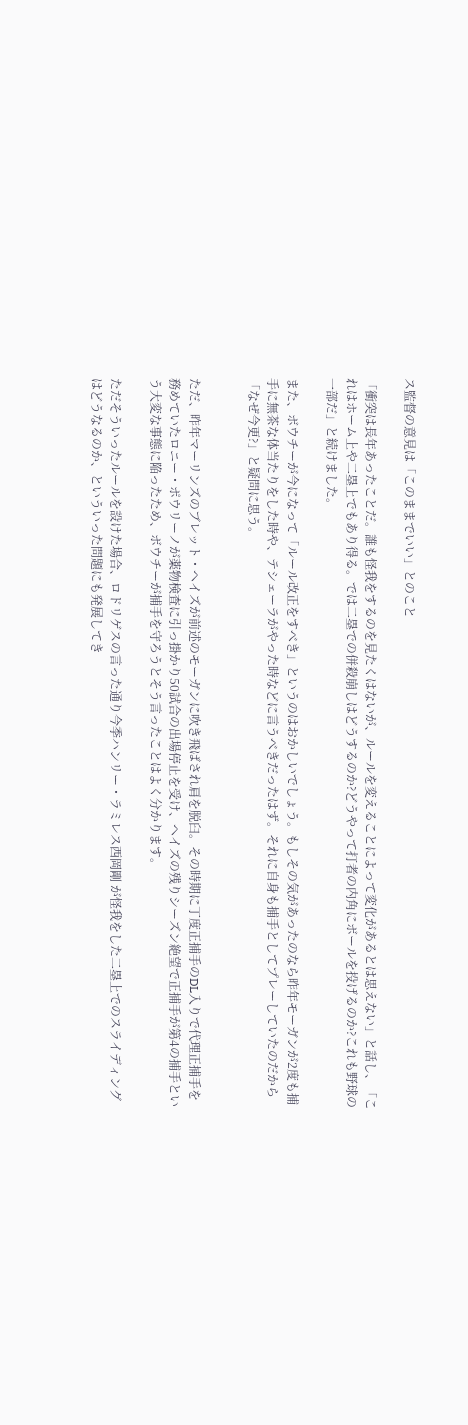ス監督の意見は「このままでいい」とのこと

「衝突は長年あったことだ。誰も怪我をするのを見たくはないが、ルールを変えることによって変化があるとは思えない」と話し、「これはホーム上や二塁上でもあり得る。では二塁での併殺崩しはどうするのか?どうやって打者の内角にボールを投げるのか?これも野球の一部だ」と続けました。

また、ボウチーが今になって「ルール改正をすべき」というのはおかしいでしょう。もしその気があったのなら昨年モーガンが2度も捕手に無茶な体当たりをした時や、テシェーラがやった時などに言うべきだったはず。それに自身も捕手としてプレーしていたのだから「なぜ今更?」と疑問に思う。


ただ、昨年マーリンズのブレット・ヘイズが前述のモーガンに吹き飛ばされ肩を脱臼。その時期に丁度正捕手のDL入りで代理正捕手を務めていたロニー・ポウリーノが薬物検査に引っ掛かり50試合の出場停止を受け、ヘイズの残りシーズン絶望で正捕手が第4の捕手という大変な事態に陥ったため、ボウチーが捕手を守ろうとそう言ったことはよく分かります。

ただそういったルールを設けた場合、ロドリゲスの言った通り今季ハンリー・ラミレス西岡剛 が怪我をした二塁上でのスライディングはどうなるのか、といういった問題にも発展してき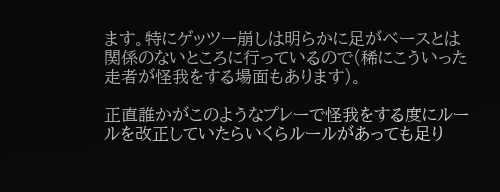ます。特にゲッツー崩しは明らかに足がベースとは関係のないところに行っているので(稀にこういった 走者が怪我をする場面もあります)。

正直誰かがこのようなプレーで怪我をする度にルールを改正していたらいくらルールがあっても足り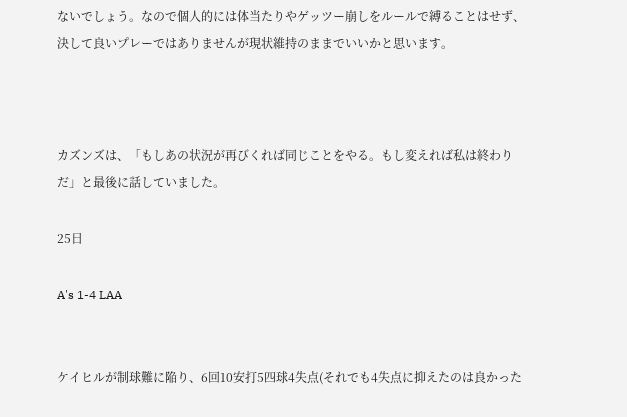ないでしょう。なので個人的には体当たりやゲッツー崩しをルールで縛ることはせず、決して良いプレーではありませんが現状維持のままでいいかと思います。



カズンズは、「もしあの状況が再びくれば同じことをやる。もし変えれば私は終わりだ」と最後に話していました。

25日

A's 1-4 LAA


ケイヒルが制球難に陥り、6回10安打5四球4失点(それでも4失点に抑えたのは良かった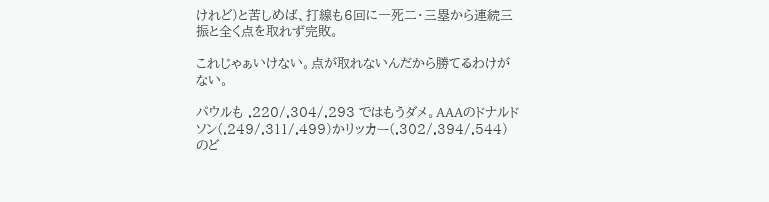けれど)と苦しめば、打線も6回に一死二・三塁から連続三振と全く点を取れず完敗。

これじゃぁいけない。点が取れないんだから勝てるわけがない。

パウルも .220/.304/.293 ではもうダメ。AAAのドナルドソン(.249/.311/.499)かリッカー(.302/.394/.544)のど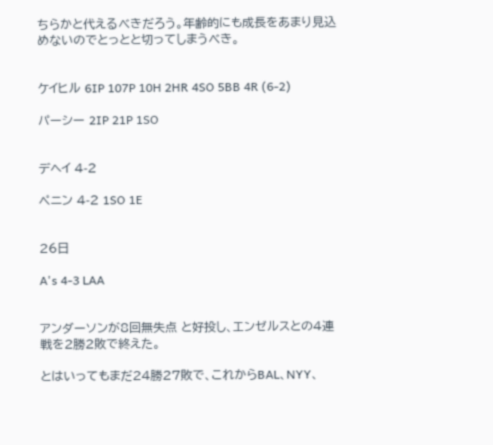ちらかと代えるべきだろう。年齢的にも成長をあまり見込めないのでとっとと切ってしまうべき。


ケイヒル 6IP 107P 10H 2HR 4SO 5BB 4R (6-2)

パーシー 2IP 21P 1SO


デヘイ 4-2

ペニン 4-2 1SO 1E


26日

A's 4-3 LAA


アンダーソンが8回無失点 と好投し、エンゼルスとの4連戦を2勝2敗で終えた。

とはいってもまだ24勝27敗で、これからBAL、NYY、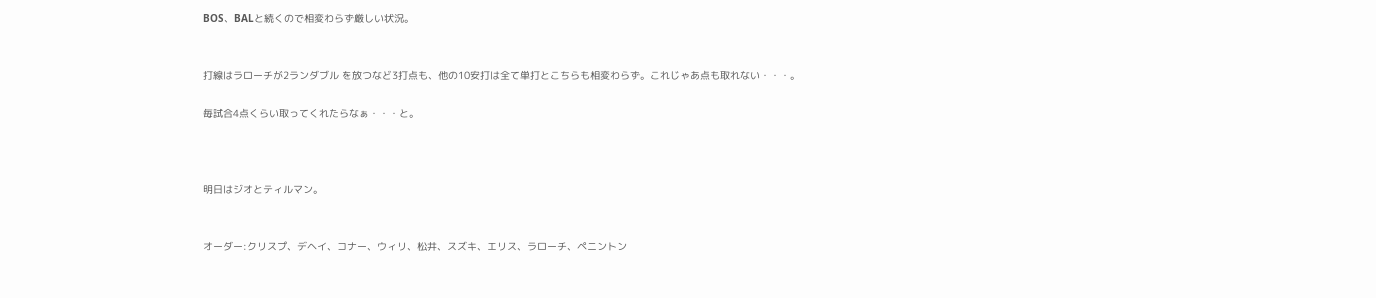BOS、BALと続くので相変わらず厳しい状況。


打線はラローチが2ランダブル を放つなど3打点も、他の10安打は全て単打とこちらも相変わらず。これじゃあ点も取れない・・・。

毎試合4点くらい取ってくれたらなぁ・・・と。



明日はジオとティルマン。


オーダー:クリスプ、デヘイ、コナー、ウィリ、松井、スズキ、エリス、ラローチ、ペニントン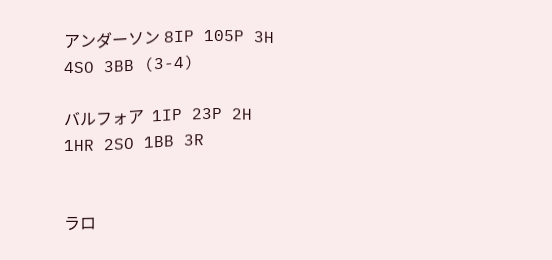アンダーソン 8IP 105P 3H 4SO 3BB (3-4)

バルフォア  1IP 23P 2H 1HR 2SO 1BB 3R


ラロ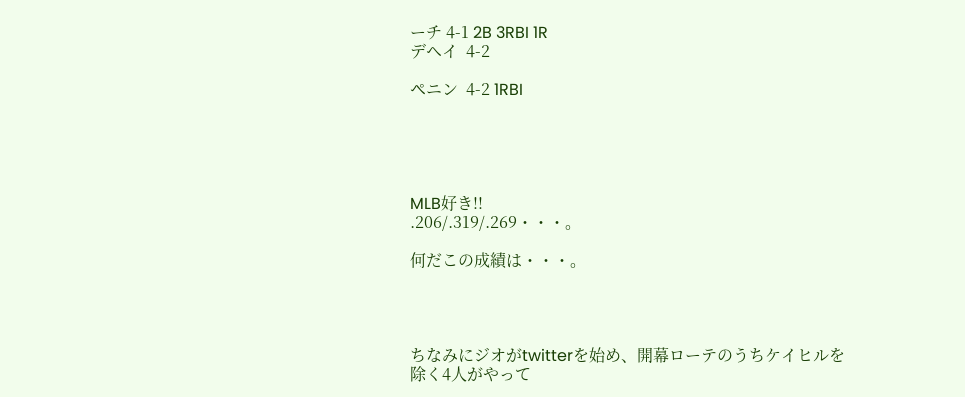ーチ 4-1 2B 3RBI 1R
デヘイ  4-2

ペニン  4-2 1RBI





MLB好き!!
.206/.319/.269・・・。

何だこの成績は・・・。




ちなみにジオがtwitterを始め、開幕ローテのうちケイヒルを除く4人がやって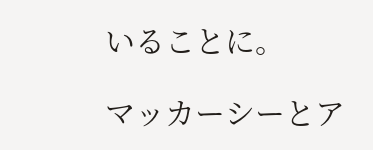いることに。

マッカーシーとア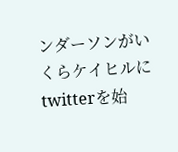ンダーソンがいくらケイヒルにtwitterを始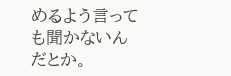めるよう言っても聞かないんだとか。